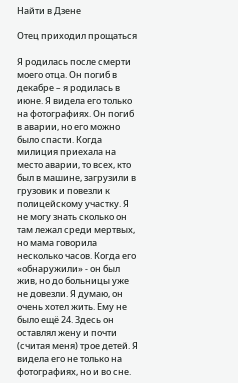Найти в Дзене

Отец приходил прощаться

Я родилась после смерти моего отца. Он погиб в декабре – я родилась в июне. Я видела его только на фотографиях. Он погиб в аварии, но его можно было спасти. Когда милиция приехала на место аварии, то всех, кто был в машине, загрузили в грузовик и повезли к полицейскому участку. Я не могу знать сколько он там лежал среди мертвых, но мама говорила несколько часов. Когда его «обнаружили» - он был жив, но до больницы уже не довезли. Я думаю, он очень хотел жить. Ему не было ещё 24. Здесь он оставлял жену и почти (считая меня) трое детей. Я видела его не только на фотографиях, но и во сне.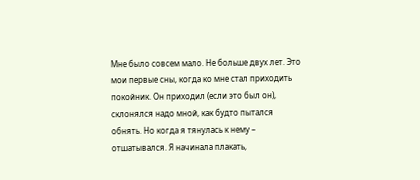Мне было совсем мало. Не больше двух лет. Это мои первые сны, когда ко мне стал приходить покойник. Он приходил (если это был он), склонялся надо мной, как будто пытался обнять. Но когда я тянулась к нему – отшатывался. Я начинала плакать,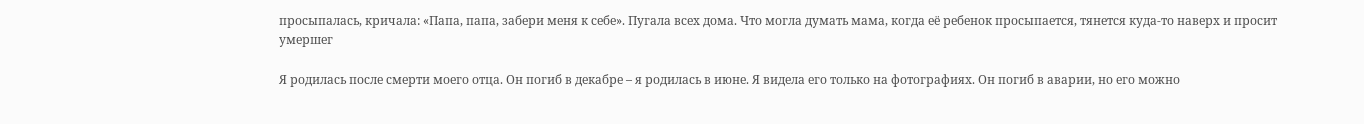просыпалась, кричала: «Папа, папа, забери меня к себе». Пугала всех дома. Что могла думать мама, когда её ребенок просыпается, тянется куда-то наверх и просит умершег

Я родилась после смерти моего отца. Он погиб в декабре – я родилась в июне. Я видела его только на фотографиях. Он погиб в аварии, но его можно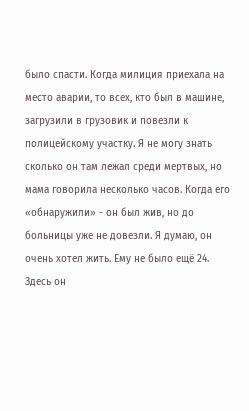было спасти. Когда милиция приехала на место аварии, то всех, кто был в машине, загрузили в грузовик и повезли к полицейскому участку. Я не могу знать сколько он там лежал среди мертвых, но мама говорила несколько часов. Когда его «обнаружили» - он был жив, но до больницы уже не довезли. Я думаю, он очень хотел жить. Ему не было ещё 24. Здесь он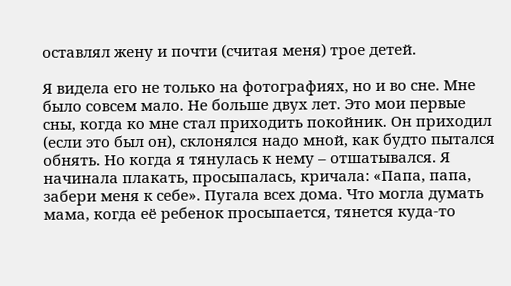оставлял жену и почти (считая меня) трое детей.

Я видела его не только на фотографиях, но и во сне. Мне было совсем мало. Не больше двух лет. Это мои первые сны, когда ко мне стал приходить покойник. Он приходил (если это был он), склонялся надо мной, как будто пытался обнять. Но когда я тянулась к нему – отшатывался. Я начинала плакать, просыпалась, кричала: «Папа, папа, забери меня к себе». Пугала всех дома. Что могла думать мама, когда её ребенок просыпается, тянется куда-то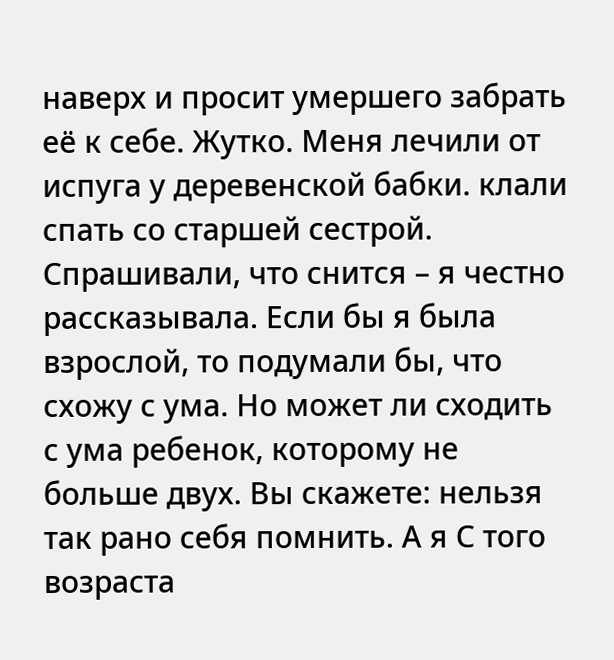наверх и просит умершего забрать её к себе. Жутко. Меня лечили от испуга у деревенской бабки. клали спать со старшей сестрой. Спрашивали, что снится – я честно рассказывала. Если бы я была взрослой, то подумали бы, что схожу с ума. Но может ли сходить с ума ребенок, которому не больше двух. Вы скажете: нельзя так рано себя помнить. А я С того возраста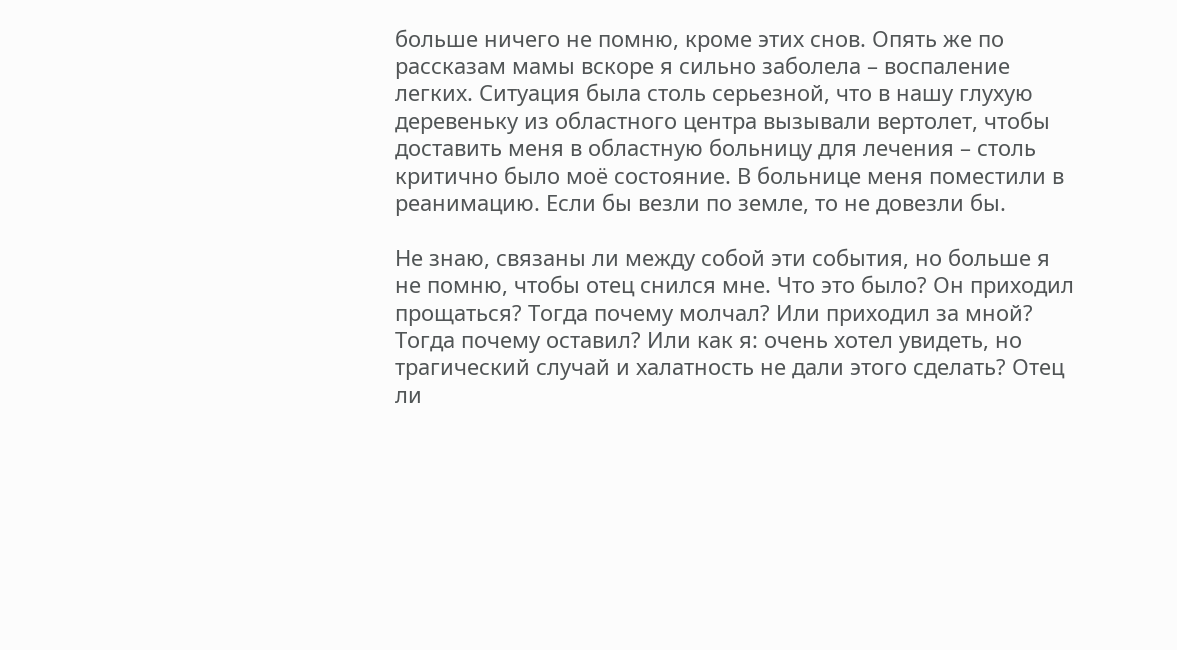больше ничего не помню, кроме этих снов. Опять же по рассказам мамы вскоре я сильно заболела – воспаление легких. Ситуация была столь серьезной, что в нашу глухую деревеньку из областного центра вызывали вертолет, чтобы доставить меня в областную больницу для лечения – столь критично было моё состояние. В больнице меня поместили в реанимацию. Если бы везли по земле, то не довезли бы.

Не знаю, связаны ли между собой эти события, но больше я не помню, чтобы отец снился мне. Что это было? Он приходил прощаться? Тогда почему молчал? Или приходил за мной? Тогда почему оставил? Или как я: очень хотел увидеть, но трагический случай и халатность не дали этого сделать? Отец ли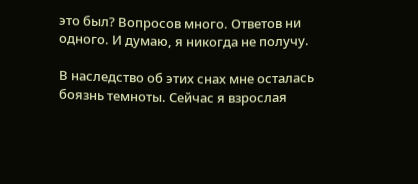это был? Вопросов много. Ответов ни одного. И думаю, я никогда не получу.

В наследство об этих снах мне осталась боязнь темноты. Сейчас я взрослая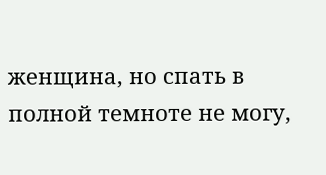женщина, но спать в полной темноте не могу,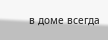в доме всегда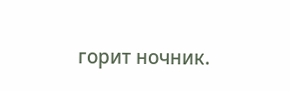горит ночник.